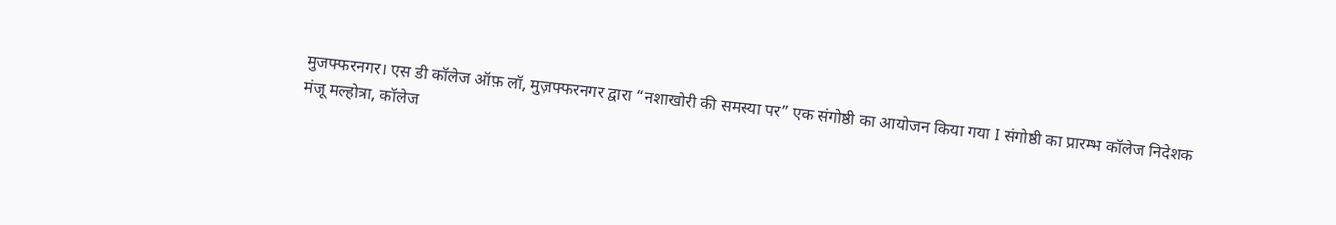मुजफ्फरनगर। एस डी कॉलेज ऑफ़ लॉ, मुज़फ्फरनगर द्वारा “नशाखोरी की समस्या पर” एक संगोष्ठी का आयोजन किया गया I संगोष्ठी का प्रारम्भ कॉलेज निदेशक मंजू मल्होत्रा, कॉलेज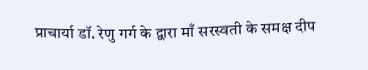प्राचार्या डॉ. रेणु गर्ग के द्वारा माँ सरस्वती के समक्ष दीप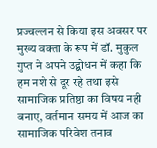प्रज्वल्लन से किया इस अवसर पर मुख्य वक्ता के रूप में डॉ. मुकुल गुप्त ने अपने उद्बोधन में कहा कि हम नशे से दूर रहे तथा इसे सामाजिक प्रतिष्ठा का विषय नही बनाए, वर्तमान समय में आज का सामाजिक परिवेश तनाव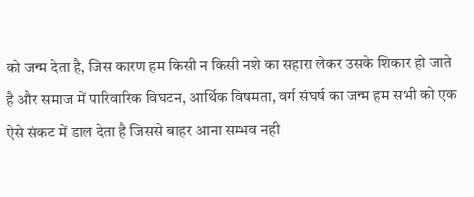को जन्म देता है, जिस कारण हम किसी न किसी नशे का सहारा लेकर उसके शिकार हो जाते है और समाज में पारिवारिक विघटन, आर्थिक विषमता, वर्ग संघर्ष का जन्म हम सभी को एक ऐसे संकट में डाल देता है जिससे बाहर आना सम्भव नही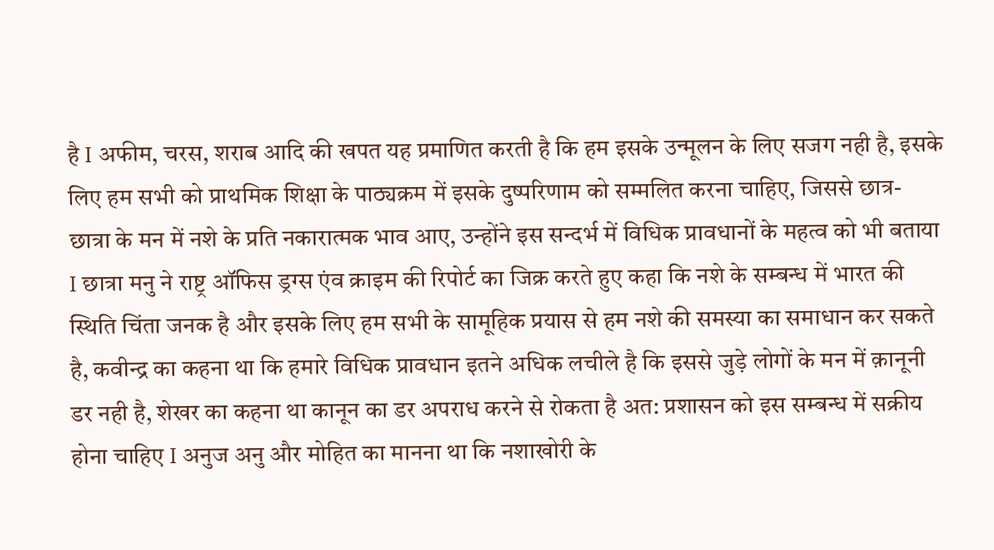है I अफीम, चरस, शराब आदि की खपत यह प्रमाणित करती है कि हम इसके उन्मूलन के लिए सजग नही है, इसके लिए हम सभी को प्राथमिक शिक्षा के पाठ्यक्रम में इसके दुष्परिणाम को सम्मलित करना चाहिए, जिससे छात्र- छात्रा के मन में नशे के प्रति नकारात्मक भाव आए, उन्होंने इस सन्दर्भ में विधिक प्रावधानों के महत्व को भी बताया I छात्रा मनु ने राष्ट्र ऑफिस ड्रग्स एंव क्राइम की रिपोर्ट का जिक्र करते हुए कहा कि नशे के सम्बन्ध में भारत की स्थिति चिंता जनक है और इसके लिए हम सभी के सामूहिक प्रयास से हम नशे की समस्या का समाधान कर सकते है, कवीन्द्र का कहना था कि हमारे विधिक प्रावधान इतने अधिक लचीले है कि इससे जुड़े लोगों के मन में क़ानूनी डर नही है, शेखर का कहना था कानून का डर अपराध करने से रोकता है अत: प्रशासन को इस सम्बन्ध में सक्रीय होना चाहिए I अनुज अनु और मोहित का मानना था कि नशाखोरी के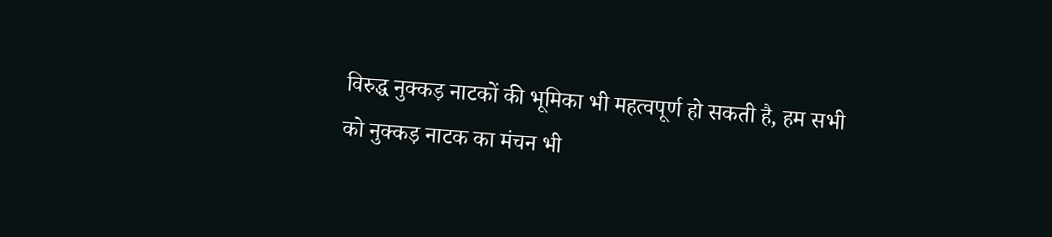विरुद्ध नुक्कड़ नाटकों की भूमिका भी महत्वपूर्ण हो सकती है, हम सभी को नुक्कड़ नाटक का मंचन भी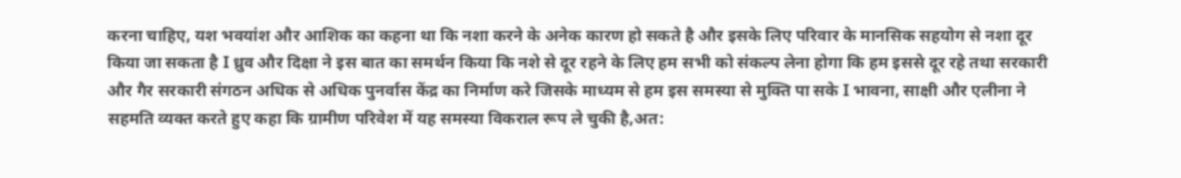करना चाहिए, यश भवयांश और आशिक का कहना था कि नशा करने के अनेक कारण हो सकते है और इसके लिए परिवार के मानसिक सहयोग से नशा दूर किया जा सकता है I ध्रुव और दिक्षा ने इस बात का समर्थन किया कि नशे से दूर रहने के लिए हम सभी को संकल्प लेना होगा कि हम इससे दूर रहे तथा सरकारी और गैर सरकारी संगठन अधिक से अधिक पुनर्वास केंद्र का निर्माण करे जिसके माध्यम से हम इस समस्या से मुक्ति पा सके I भावना, साक्षी और एलीना ने सहमति व्यक्त करते हुए कहा कि ग्रामीण परिवेश में यह समस्या विकराल रूप ले चुकी है,अत: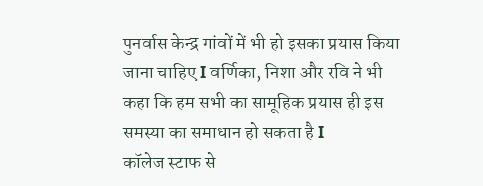पुनर्वास केन्द्र गांवों में भी हो इसका प्रयास किया जाना चाहिए I वर्णिका, निशा और रवि ने भी कहा कि हम सभी का सामूहिक प्रयास ही इस समस्या का समाधान हो सकता है I
कॉलेज स्टाफ से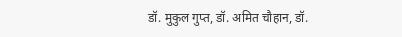डॉ. मुकुल गुप्त, डॉ. अमित चौहान, डॉ.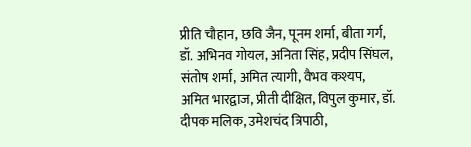प्रीति चौहान, छवि जैन, पूनम शर्मा, बीता गर्ग, डॉ. अभिनव गोयल, अनिता सिंह, प्रदीप सिंघल, संतोष शर्मा, अमित त्यागी, वैभव कश्यप, अमित भारद्वाज, प्रीती दीक्षित, विपुल कुमार, डॉ. दीपक मलिक, उमेशचंद त्रिपाठी,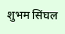शुभम सिंघल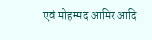एवं मोहम्मद आमिर आदि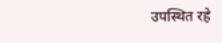उपस्थित रहे